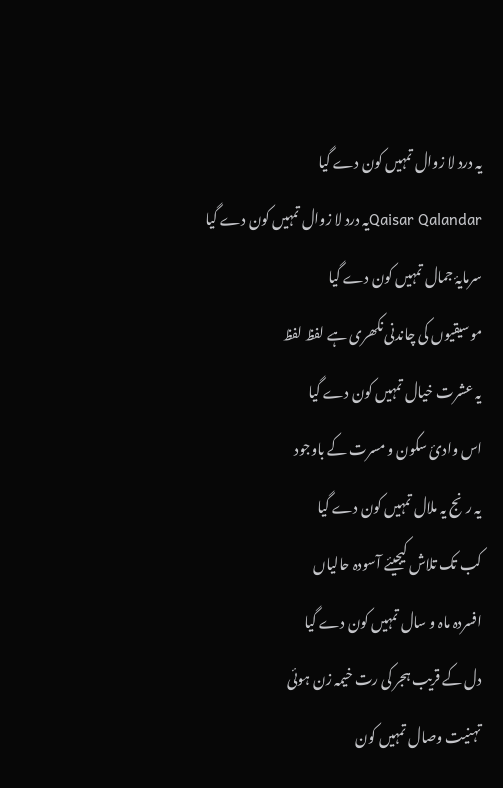یہ درد لا زوال تمہیں کون دے گیا
Qaisar Qalandarیہ درد لا زوال تمہیں کون دے گیا
سرمایۂ جمال تمہیں کون دے گیا
موسیقیوں کی چاندنی نکھری ہے لفظ لفظ
یہ عشرت خیال تمہیں کون دے گیا
اس وادیٔ سکون و مسرت کے باوجود
یہ رنج یہ ملال تمہیں کون دے گیا
کب تک تلاش کیجیئے آسودہ حالیاں
افسردہ ماہ و سال تمہیں کون دے گیا
دل کے قریب ہجر کی رت خیمہ زن ہوئی
تہنیت وصال تمہیں کون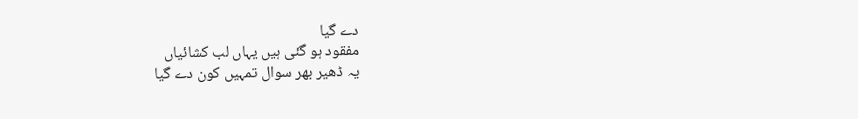دے گیا
مفقود ہو گئی ہیں یہاں لب کشائیاں
یہ ڈھیر بھر سوال تمہیں کون دے گیا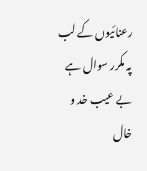رعنائیوں کے لب پہ مکرر سوال ہے
بے عیب خد و خال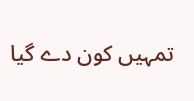تمہیں کون دے گیا